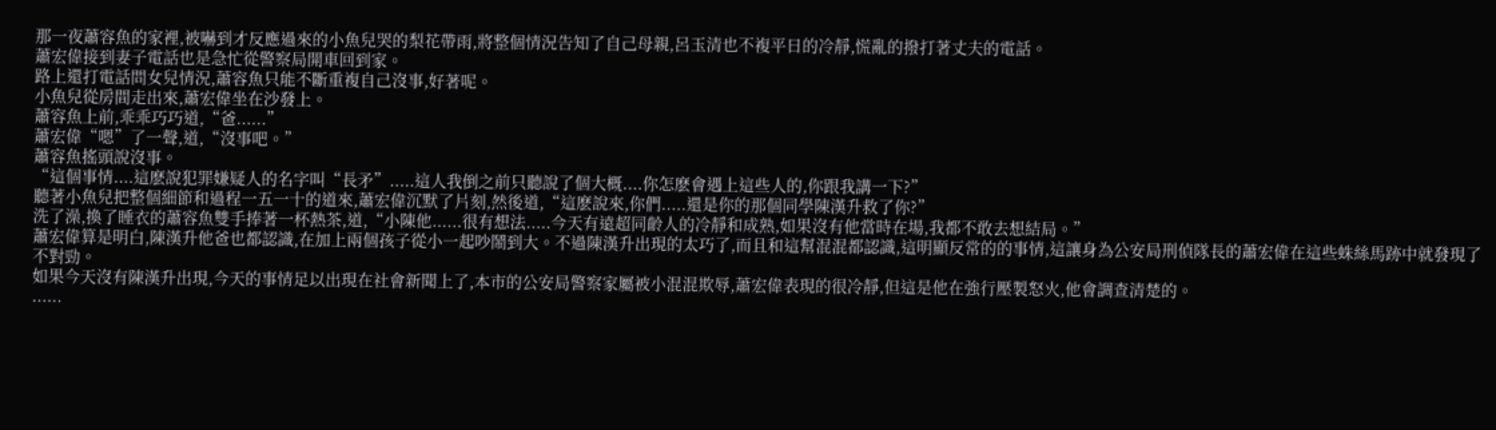那一夜蕭容魚的家裡,被嚇到才反應過來的小魚兒哭的梨花帶雨,將整個情況告知了自己母親,呂玉清也不複平日的冷靜,慌亂的撥打著丈夫的電話。
蕭宏偉接到妻子電話也是急忙從警察局開車回到家。
路上還打電話問女兒情況,蕭容魚只能不斷重複自己沒事,好著呢。
小魚兒從房間走出來,蕭宏偉坐在沙發上。
蕭容魚上前,乖乖巧巧道,“爸......”
蕭宏偉“嗯”了一聲,道,“沒事吧。”
蕭容魚搖頭說沒事。
“這個事情....這麽說犯罪嫌疑人的名字叫“長矛”.....這人我倒之前只聽說了個大概....你怎麽會遇上這些人的,你跟我講一下?”
聽著小魚兒把整個細節和過程一五一十的道來,蕭宏偉沉默了片刻,然後道,“這麽說來,你們.....還是你的那個同學陳漢升救了你?”
洗了澡,換了睡衣的蕭容魚雙手捧著一杯熱茶,道,“小陳他......很有想法.....今天有遠超同齡人的冷靜和成熟,如果沒有他當時在場,我都不敢去想結局。”
蕭宏偉算是明白,陳漢升他爸也都認識,在加上兩個孩子從小一起吵鬧到大。不過陳漢升出現的太巧了,而且和這幫混混都認識,這明顯反常的的事情,這讓身為公安局刑偵隊長的蕭宏偉在這些蛛絲馬跡中就發現了不對勁。
如果今天沒有陳漢升出現,今天的事情足以出現在社會新聞上了,本市的公安局警察家屬被小混混欺辱,蕭宏偉表現的很冷靜,但這是他在強行壓製怒火,他會調查清楚的。
......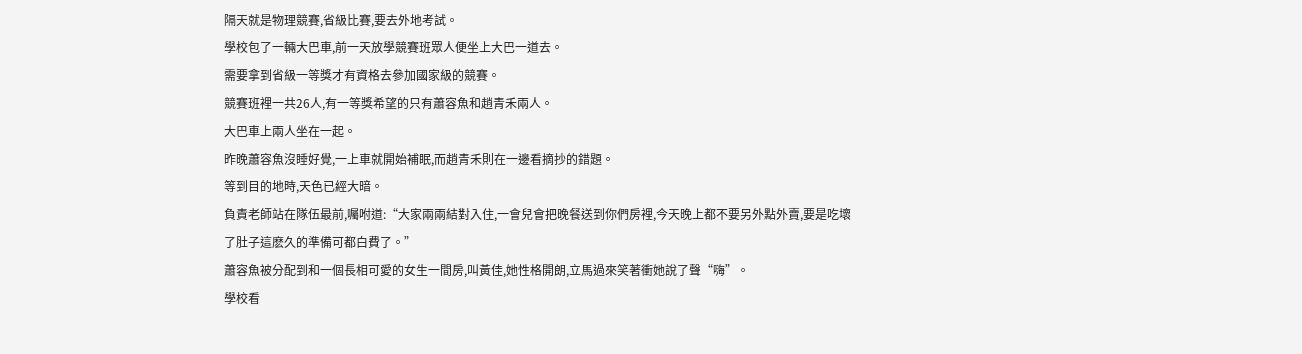隔天就是物理競賽,省級比賽,要去外地考試。
學校包了一輛大巴車,前一天放學競賽班眾人便坐上大巴一道去。
需要拿到省級一等獎才有資格去參加國家級的競賽。
競賽班裡一共26人,有一等獎希望的只有蕭容魚和趙青禾兩人。
大巴車上兩人坐在一起。
昨晚蕭容魚沒睡好覺,一上車就開始補眠,而趙青禾則在一邊看摘抄的錯題。
等到目的地時,天色已經大暗。
負責老師站在隊伍最前,囑咐道:“大家兩兩結對入住,一會兒會把晚餐送到你們房裡,今天晚上都不要另外點外賣,要是吃壞了肚子這麽久的準備可都白費了。”
蕭容魚被分配到和一個長相可愛的女生一間房,叫黃佳,她性格開朗,立馬過來笑著衝她說了聲“嗨”。
學校看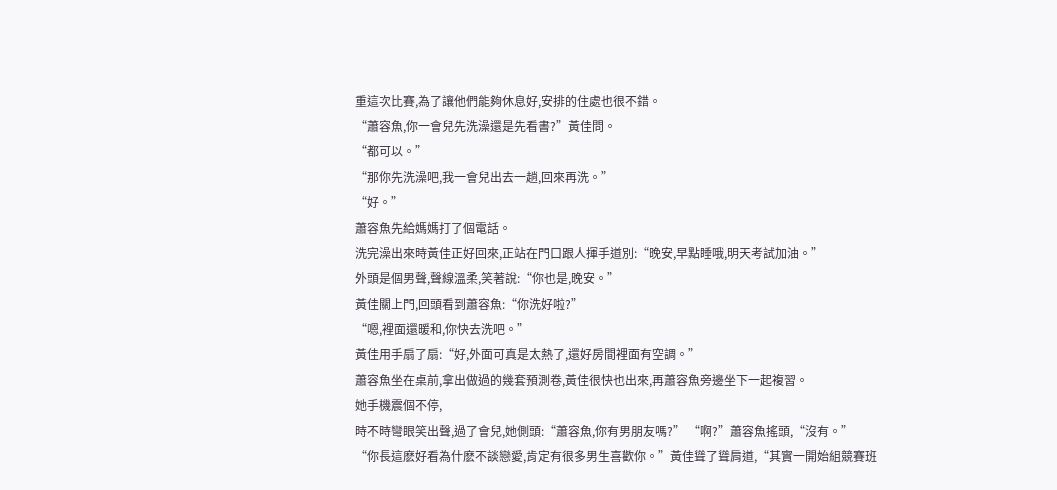重這次比賽,為了讓他們能夠休息好,安排的住處也很不錯。
“蕭容魚,你一會兒先洗澡還是先看書?”黃佳問。
“都可以。”
“那你先洗澡吧,我一會兒出去一趟,回來再洗。”
“好。”
蕭容魚先給媽媽打了個電話。
洗完澡出來時黃佳正好回來,正站在門口跟人揮手道別:“晚安,早點睡哦,明天考試加油。”
外頭是個男聲,聲線溫柔,笑著說:“你也是,晚安。”
黃佳關上門,回頭看到蕭容魚:“你洗好啦?”
“嗯,裡面還暖和,你快去洗吧。”
黃佳用手扇了扇:“好,外面可真是太熱了,還好房間裡面有空調。”
蕭容魚坐在桌前,拿出做過的幾套預測卷,黃佳很快也出來,再蕭容魚旁邊坐下一起複習。
她手機震個不停,
時不時彎眼笑出聲,過了會兒,她側頭:“蕭容魚,你有男朋友嗎?” “啊?”蕭容魚搖頭,“沒有。”
“你長這麽好看為什麽不談戀愛,肯定有很多男生喜歡你。”黃佳聳了聳肩道,“其實一開始組競賽班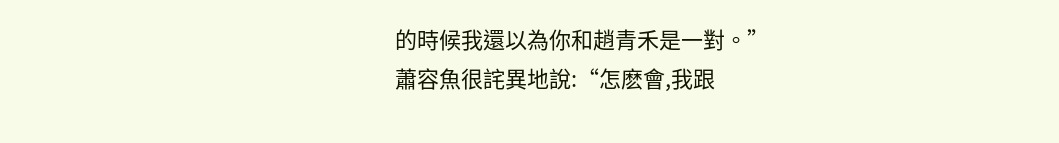的時候我還以為你和趙青禾是一對。”
蕭容魚很詫異地說:“怎麽會,我跟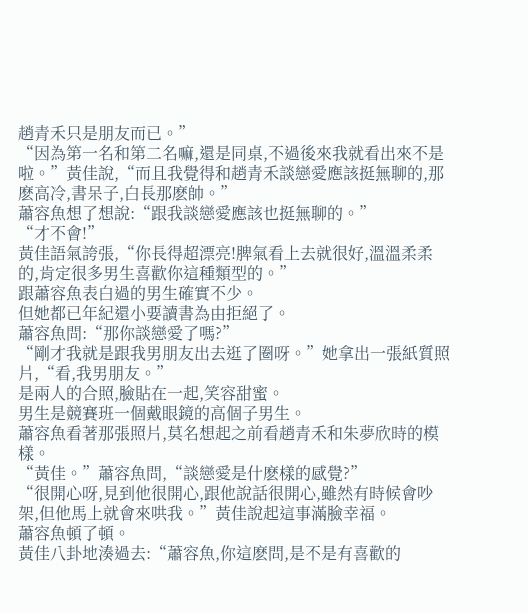趙青禾只是朋友而已。”
“因為第一名和第二名嘛,還是同桌,不過後來我就看出來不是啦。”黃佳說,“而且我覺得和趙青禾談戀愛應該挺無聊的,那麽高冷,書呆子,白長那麽帥。”
蕭容魚想了想說:“跟我談戀愛應該也挺無聊的。”
“才不會!”
黃佳語氣誇張,“你長得超漂亮!脾氣看上去就很好,溫溫柔柔的,肯定很多男生喜歡你這種類型的。”
跟蕭容魚表白過的男生確實不少。
但她都已年紀還小要讀書為由拒絕了。
蕭容魚問:“那你談戀愛了嗎?”
“剛才我就是跟我男朋友出去逛了圈呀。”她拿出一張紙質照片,“看,我男朋友。”
是兩人的合照,臉貼在一起,笑容甜蜜。
男生是競賽班一個戴眼鏡的高個子男生。
蕭容魚看著那張照片,莫名想起之前看趙青禾和朱夢欣時的模樣。
“黃佳。”蕭容魚問,“談戀愛是什麽樣的感覺?”
“很開心呀,見到他很開心,跟他說話很開心,雖然有時候會吵架,但他馬上就會來哄我。”黃佳說起這事滿臉幸福。
蕭容魚頓了頓。
黃佳八卦地湊過去:“蕭容魚,你這麽問,是不是有喜歡的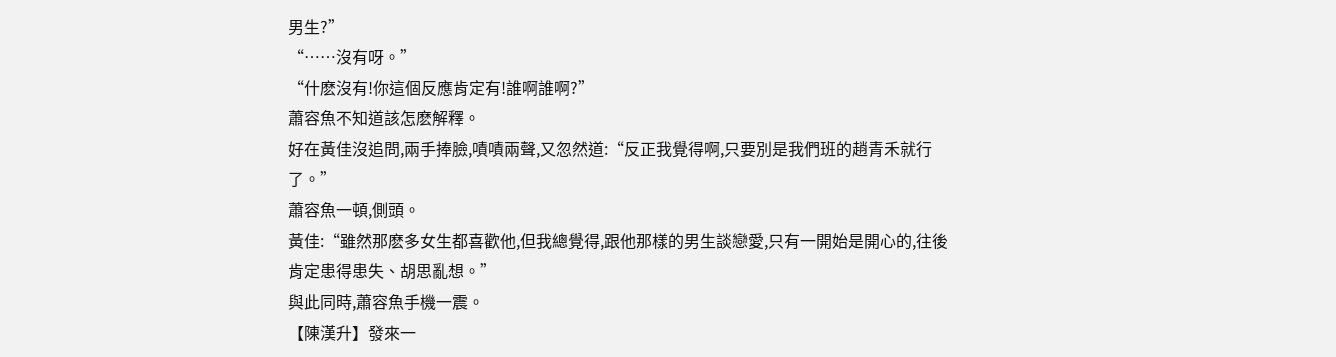男生?”
“……沒有呀。”
“什麽沒有!你這個反應肯定有!誰啊誰啊?”
蕭容魚不知道該怎麽解釋。
好在黃佳沒追問,兩手捧臉,嘖嘖兩聲,又忽然道:“反正我覺得啊,只要別是我們班的趙青禾就行了。”
蕭容魚一頓,側頭。
黃佳:“雖然那麽多女生都喜歡他,但我總覺得,跟他那樣的男生談戀愛,只有一開始是開心的,往後肯定患得患失、胡思亂想。”
與此同時,蕭容魚手機一震。
【陳漢升】發來一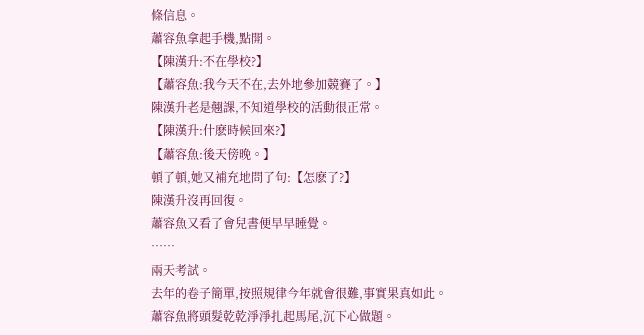條信息。
蕭容魚拿起手機,點開。
【陳漢升:不在學校?】
【蕭容魚:我今天不在,去外地參加競賽了。】
陳漢升老是翹課,不知道學校的活動很正常。
【陳漢升:什麽時候回來?】
【蕭容魚:後天傍晚。】
頓了頓,她又補充地問了句:【怎麽了?】
陳漢升沒再回復。
蕭容魚又看了會兒書便早早睡覺。
……
兩天考試。
去年的卷子簡單,按照規律今年就會很難,事實果真如此。
蕭容魚將頭髮乾乾淨淨扎起馬尾,沉下心做題。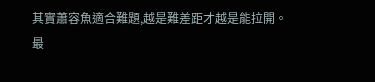其實蕭容魚適合難題,越是難差距才越是能拉開。
最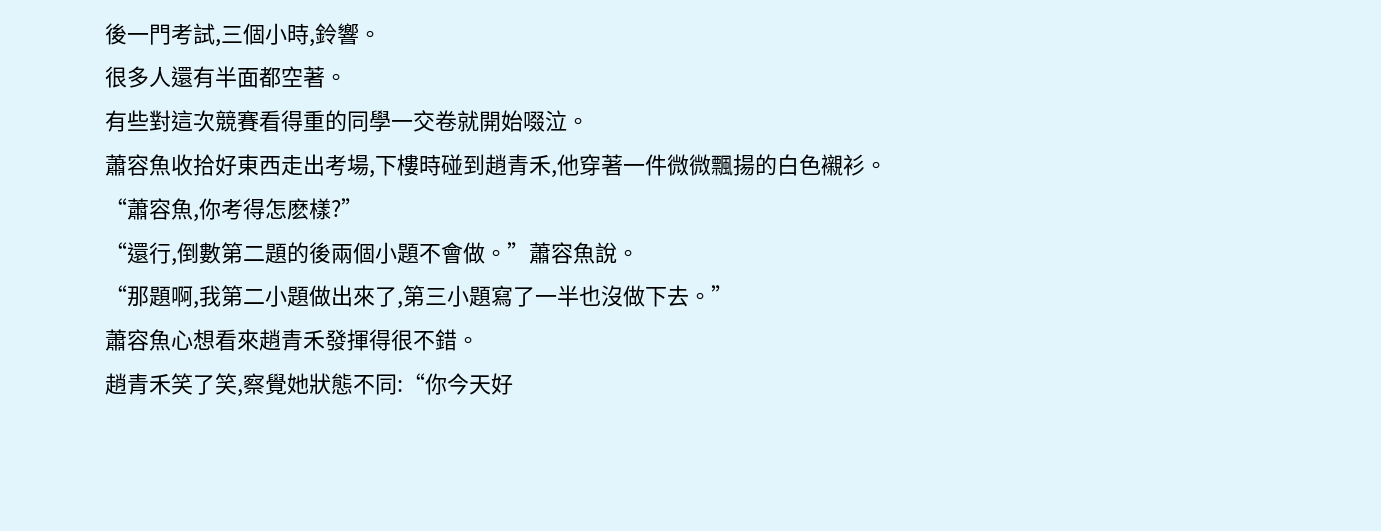後一門考試,三個小時,鈴響。
很多人還有半面都空著。
有些對這次競賽看得重的同學一交卷就開始啜泣。
蕭容魚收拾好東西走出考場,下樓時碰到趙青禾,他穿著一件微微飄揚的白色襯衫。
“蕭容魚,你考得怎麽樣?”
“還行,倒數第二題的後兩個小題不會做。”蕭容魚說。
“那題啊,我第二小題做出來了,第三小題寫了一半也沒做下去。”
蕭容魚心想看來趙青禾發揮得很不錯。
趙青禾笑了笑,察覺她狀態不同:“你今天好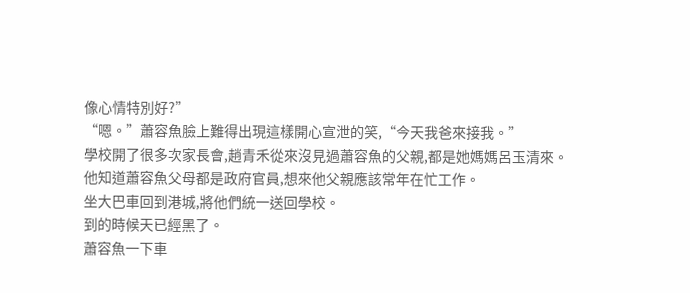像心情特別好?”
“嗯。”蕭容魚臉上難得出現這樣開心宣泄的笑,“今天我爸來接我。”
學校開了很多次家長會,趙青禾從來沒見過蕭容魚的父親,都是她媽媽呂玉清來。
他知道蕭容魚父母都是政府官員,想來他父親應該常年在忙工作。
坐大巴車回到港城,將他們統一送回學校。
到的時候天已經黑了。
蕭容魚一下車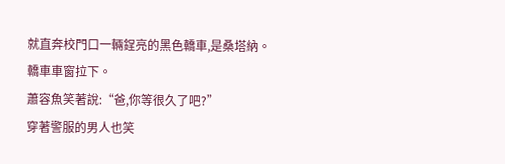就直奔校門口一輛鋥亮的黑色轎車,是桑塔納。
轎車車窗拉下。
蕭容魚笑著說:“爸,你等很久了吧?”
穿著警服的男人也笑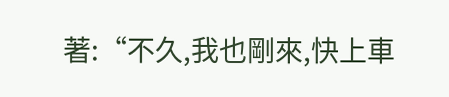著:“不久,我也剛來,快上車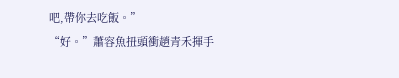吧,帶你去吃飯。”
“好。”蕭容魚扭頭衝趙青禾揮手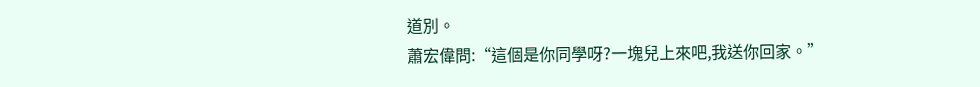道別。
蕭宏偉問:“這個是你同學呀?一塊兒上來吧,我送你回家。”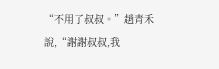“不用了叔叔。”趙青禾說,“謝謝叔叔,我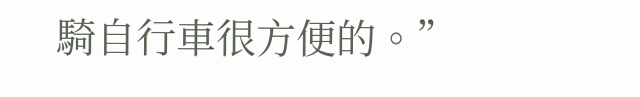騎自行車很方便的。”